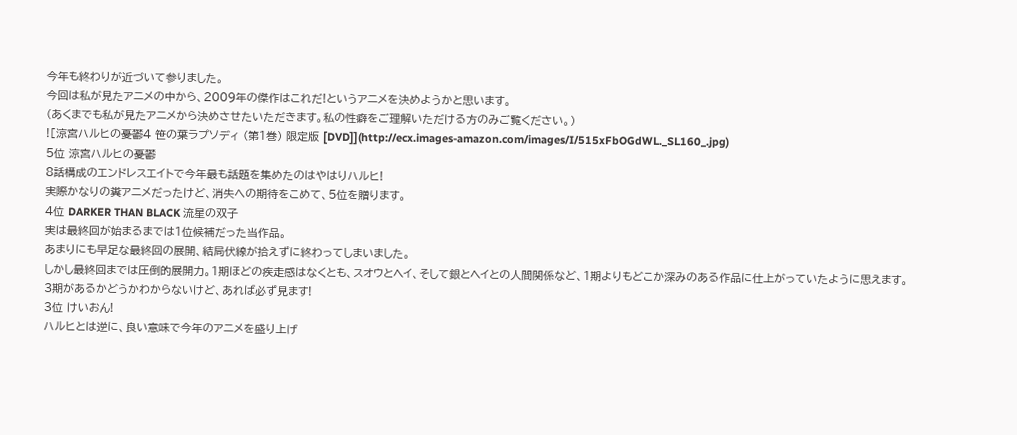今年も終わりが近づいて参りました。
今回は私が見たアニメの中から、2009年の傑作はこれだ!というアニメを決めようかと思います。
(あくまでも私が見たアニメから決めさせたいただきます。私の性癖をご理解いただける方のみご覧ください。)
![涼宮ハルヒの憂鬱4 笹の葉ラプソディ (第1巻) 限定版 [DVD]](http://ecx.images-amazon.com/images/I/515xFbOGdWL._SL160_.jpg)
5位 涼宮ハルヒの憂鬱
8話構成のエンドレスエイトで今年最も話題を集めたのはやはりハルヒ!
実際かなりの糞アニメだったけど、消失への期待をこめて、5位を贈ります。
4位 DARKER THAN BLACK 流星の双子
実は最終回が始まるまでは1位候補だった当作品。
あまりにも早足な最終回の展開、結局伏線が拾えずに終わってしまいました。
しかし最終回までは圧倒的展開力。1期ほどの疾走感はなくとも、スオウとヘイ、そして銀とヘイとの人間関係など、1期よりもどこか深みのある作品に仕上がっていたように思えます。
3期があるかどうかわからないけど、あれば必ず見ます!
3位 けいおん!
ハルヒとは逆に、良い意味で今年のアニメを盛り上げ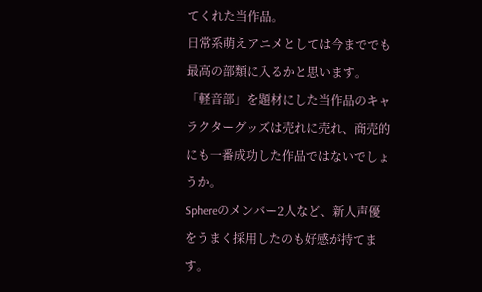てくれた当作品。
日常系萌えアニメとしては今まででも最高の部類に入るかと思います。
「軽音部」を題材にした当作品のキャラクターグッズは売れに売れ、商売的にも一番成功した作品ではないでしょうか。
Sphereのメンバー2人など、新人声優をうまく採用したのも好感が持てます。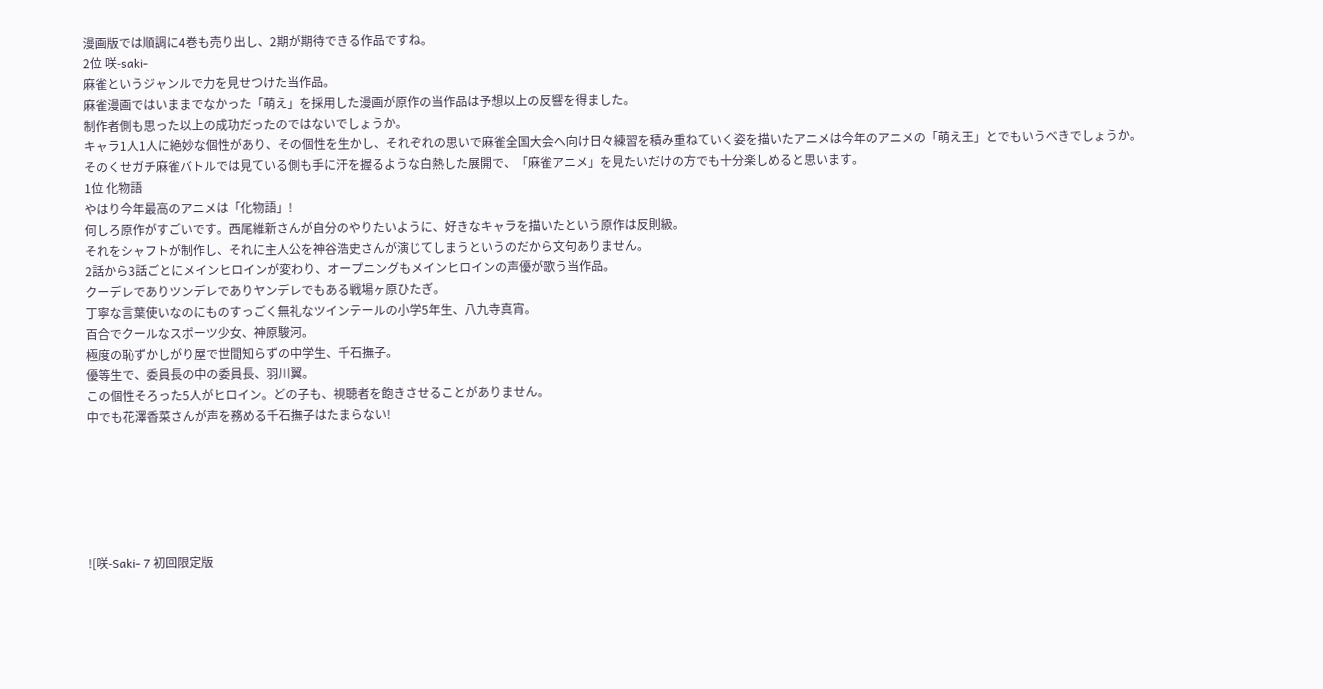漫画版では順調に4巻も売り出し、2期が期待できる作品ですね。
2位 咲-saki-
麻雀というジャンルで力を見せつけた当作品。
麻雀漫画ではいままでなかった「萌え」を採用した漫画が原作の当作品は予想以上の反響を得ました。
制作者側も思った以上の成功だったのではないでしょうか。
キャラ1人1人に絶妙な個性があり、その個性を生かし、それぞれの思いで麻雀全国大会へ向け日々練習を積み重ねていく姿を描いたアニメは今年のアニメの「萌え王」とでもいうべきでしょうか。
そのくせガチ麻雀バトルでは見ている側も手に汗を握るような白熱した展開で、「麻雀アニメ」を見たいだけの方でも十分楽しめると思います。
1位 化物語
やはり今年最高のアニメは「化物語」!
何しろ原作がすごいです。西尾維新さんが自分のやりたいように、好きなキャラを描いたという原作は反則級。
それをシャフトが制作し、それに主人公を神谷浩史さんが演じてしまうというのだから文句ありません。
2話から3話ごとにメインヒロインが変わり、オープニングもメインヒロインの声優が歌う当作品。
クーデレでありツンデレでありヤンデレでもある戦場ヶ原ひたぎ。
丁寧な言葉使いなのにものすっごく無礼なツインテールの小学5年生、八九寺真宵。
百合でクールなスポーツ少女、神原駿河。
極度の恥ずかしがり屋で世間知らずの中学生、千石撫子。
優等生で、委員長の中の委員長、羽川翼。
この個性そろった5人がヒロイン。どの子も、視聴者を飽きさせることがありません。
中でも花澤香菜さんが声を務める千石撫子はたまらない!






![咲-Saki- 7 初回限定版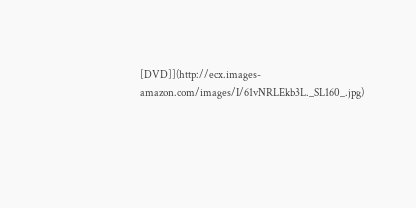[DVD]](http://ecx.images-amazon.com/images/I/61vNRLEkb3L._SL160_.jpg)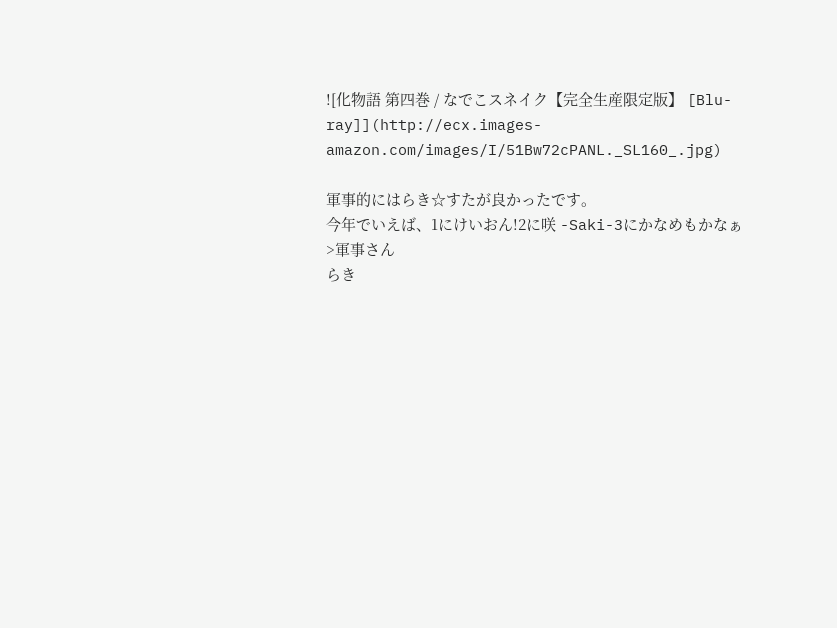![化物語 第四巻 / なでこスネイク【完全生産限定版】 [Blu-ray]](http://ecx.images-amazon.com/images/I/51Bw72cPANL._SL160_.jpg)

軍事的にはらき☆すたが良かったです。
今年でいえば、1にけいおん!2に咲 -Saki-3にかなめもかなぁ
>軍事さん
らき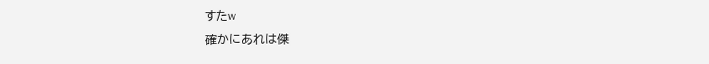すたw
確かにあれは傑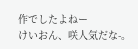作でしたよねー
けいおん、咲人気だな-。